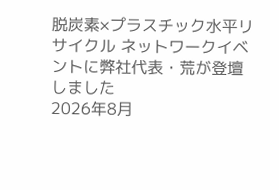脱炭素×プラスチック水平リサイクル ネットワークイベントに弊社代表・荒が登壇しました
2026年8月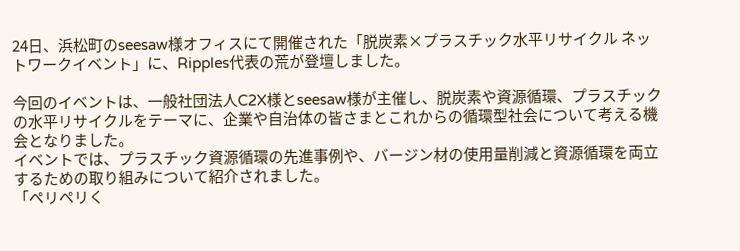24日、浜松町のseesaw様オフィスにて開催された「脱炭素×プラスチック水平リサイクル ネットワークイベント」に、Ripples代表の荒が登壇しました。

今回のイベントは、一般社団法人C2X様とseesaw様が主催し、脱炭素や資源循環、プラスチックの水平リサイクルをテーマに、企業や自治体の皆さまとこれからの循環型社会について考える機会となりました。
イベントでは、プラスチック資源循環の先進事例や、バージン材の使用量削減と資源循環を両立するための取り組みについて紹介されました。
「ペリペリく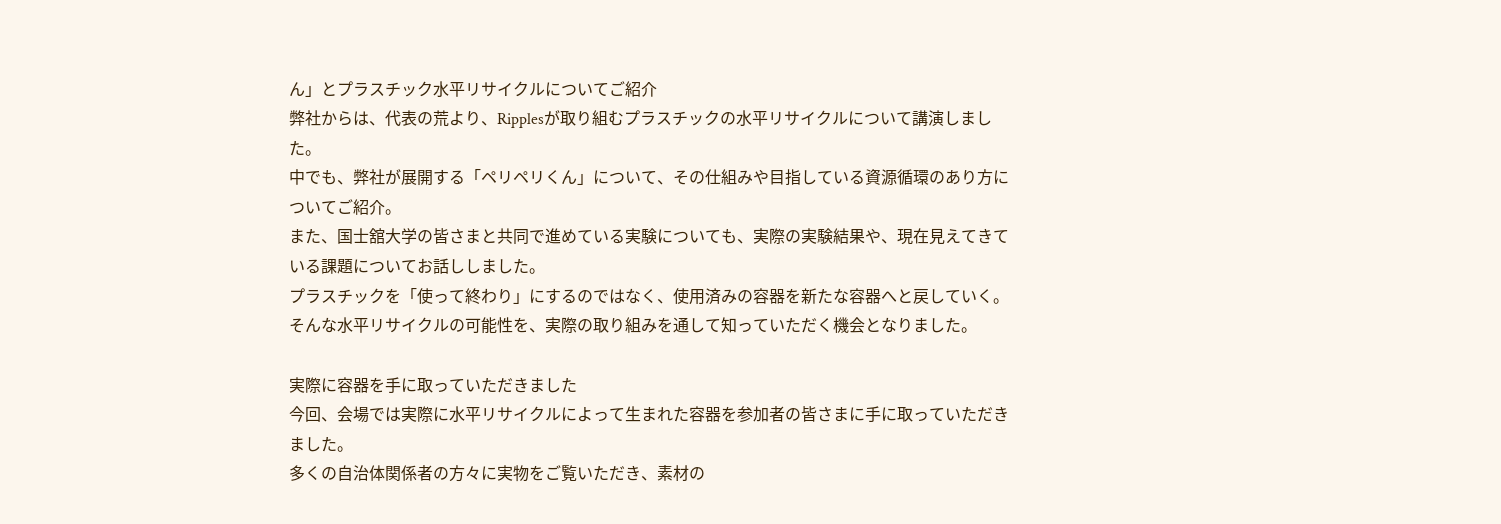ん」とプラスチック水平リサイクルについてご紹介
弊社からは、代表の荒より、Ripplesが取り組むプラスチックの水平リサイクルについて講演しました。
中でも、弊社が展開する「ペリペリくん」について、その仕組みや目指している資源循環のあり方についてご紹介。
また、国士舘大学の皆さまと共同で進めている実験についても、実際の実験結果や、現在見えてきている課題についてお話ししました。
プラスチックを「使って終わり」にするのではなく、使用済みの容器を新たな容器へと戻していく。
そんな水平リサイクルの可能性を、実際の取り組みを通して知っていただく機会となりました。

実際に容器を手に取っていただきました
今回、会場では実際に水平リサイクルによって生まれた容器を参加者の皆さまに手に取っていただきました。
多くの自治体関係者の方々に実物をご覧いただき、素材の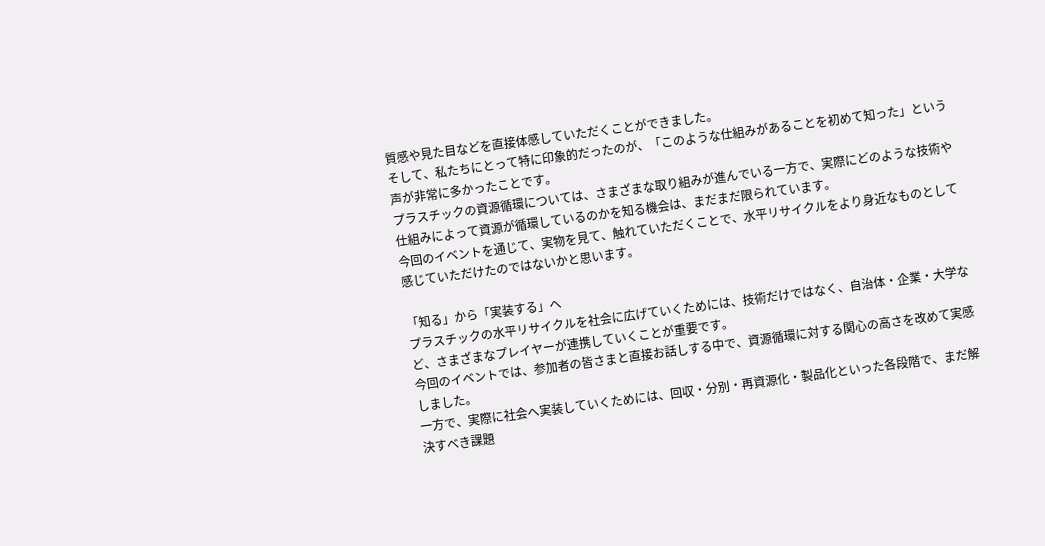質感や見た目などを直接体感していただくことができました。
そして、私たちにとって特に印象的だったのが、「このような仕組みがあることを初めて知った」という声が非常に多かったことです。
プラスチックの資源循環については、さまざまな取り組みが進んでいる一方で、実際にどのような技術や仕組みによって資源が循環しているのかを知る機会は、まだまだ限られています。
今回のイベントを通じて、実物を見て、触れていただくことで、水平リサイクルをより身近なものとして感じていただけたのではないかと思います。

「知る」から「実装する」へ
プラスチックの水平リサイクルを社会に広げていくためには、技術だけではなく、自治体・企業・大学など、さまざまなプレイヤーが連携していくことが重要です。
今回のイベントでは、参加者の皆さまと直接お話しする中で、資源循環に対する関心の高さを改めて実感しました。
一方で、実際に社会へ実装していくためには、回収・分別・再資源化・製品化といった各段階で、まだ解決すべき課題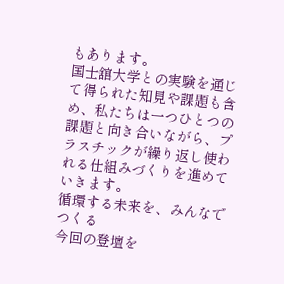もあります。
国士舘大学との実験を通じて得られた知見や課題も含め、私たちは一つひとつの課題と向き合いながら、プラスチックが繰り返し使われる仕組みづくりを進めていきます。
循環する未来を、みんなでつくる
今回の登壇を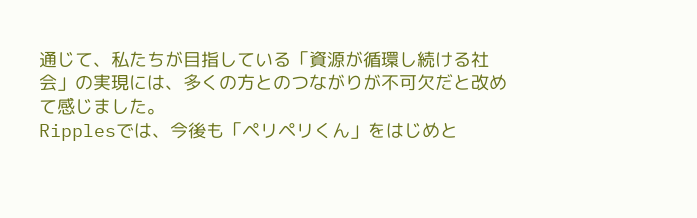通じて、私たちが目指している「資源が循環し続ける社会」の実現には、多くの方とのつながりが不可欠だと改めて感じました。
Ripplesでは、今後も「ペリペリくん」をはじめと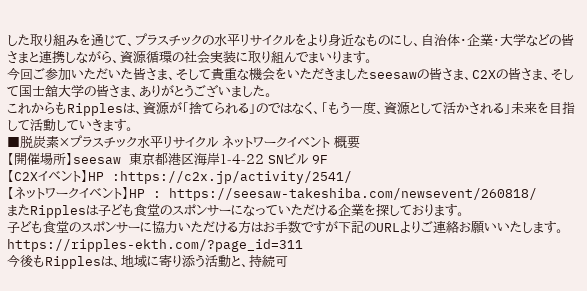した取り組みを通じて、プラスチックの水平リサイクルをより身近なものにし、自治体・企業・大学などの皆さまと連携しながら、資源循環の社会実装に取り組んでまいります。
今回ご参加いただいた皆さま、そして貴重な機会をいただきましたseesawの皆さま、C2Xの皆さま、そして国士舘大学の皆さま、ありがとうございました。
これからもRipplesは、資源が「捨てられる」のではなく、「もう一度、資源として活かされる」未来を目指して活動していきます。
■脱炭素×プラスチック水平リサイクル ネットワークイベント 概要
【開催場所】seesaw 東京都港区海岸1-4-22 SNビル 9F
【C2Xイベント】HP :https://c2x.jp/activity/2541/
【ネットワークイベント】HP : https://seesaw-takeshiba.com/newsevent/260818/
またRipplesは子ども食堂のスポンサーになっていただける企業を探しております。
子ども食堂のスポンサーに協力いただける方はお手数ですが下記のURLよりご連絡お願いいたします。
https://ripples-ekth.com/?page_id=311
今後もRipplesは、地域に寄り添う活動と、持続可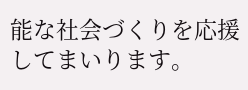能な社会づくりを応援してまいります。